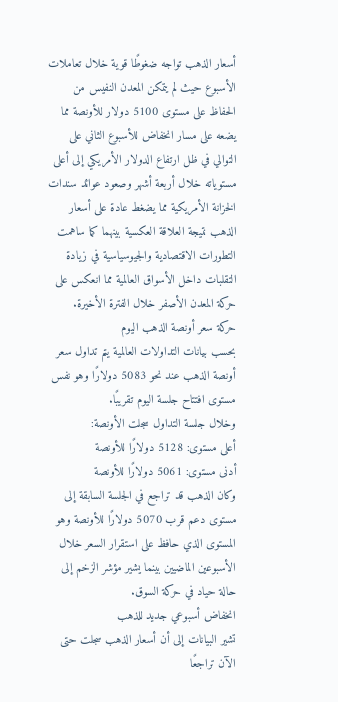أسعار الذهب تواجه ضغوطًا قوية خلال تعاملات الأسبوع حيث لم يتمكن المعدن النفيس من الحفاظ على مستوى 5100 دولار للأونصة مما يضعه على مسار انخفاض للأسبوع الثاني على التوالي في ظل ارتفاع الدولار الأمريكي إلى أعلى مستوياته خلال أربعة أشهر وصعود عوائد سندات الخزانة الأمريكية مما يضغط عادة على أسعار الذهب نتيجة العلاقة العكسية بينهما كما ساهمت التطورات الاقتصادية والجيوسياسية في زيادة التقلبات داخل الأسواق العالمية مما انعكس على حركة المعدن الأصفر خلال الفترة الأخيرة.
حركة سعر أونصة الذهب اليوم
بحسب بيانات التداولات العالمية يتم تداول سعر أونصة الذهب عند نحو 5083 دولارًا وهو نفس مستوى افتتاح جلسة اليوم تقريبًا.
وخلال جلسة التداول سجلت الأونصة:
أعلى مستوى: 5128 دولارًا للأونصة
أدنى مستوى: 5061 دولارًا للأونصة
وكان الذهب قد تراجع في الجلسة السابقة إلى مستوى دعم قرب 5070 دولارًا للأونصة وهو المستوى الذي حافظ على استقرار السعر خلال الأسبوعين الماضيين بينما يشير مؤشر الزخم إلى حالة حياد في حركة السوق.
انخفاض أسبوعي جديد للذهب
تشير البيانات إلى أن أسعار الذهب سجلت حتى الآن تراجعًا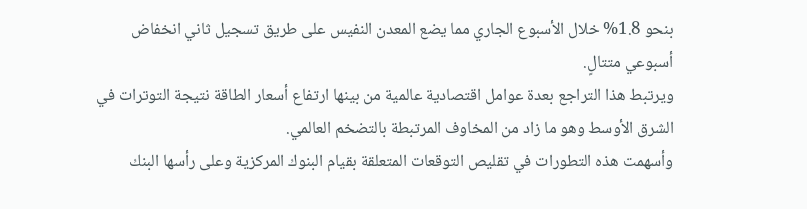بنحو 1.8% خلال الأسبوع الجاري مما يضع المعدن النفيس على طريق تسجيل ثاني انخفاض أسبوعي متتالٍ.
ويرتبط هذا التراجع بعدة عوامل اقتصادية عالمية من بينها ارتفاع أسعار الطاقة نتيجة التوترات في الشرق الأوسط وهو ما زاد من المخاوف المرتبطة بالتضخم العالمي.
وأسهمت هذه التطورات في تقليص التوقعات المتعلقة بقيام البنوك المركزية وعلى رأسها البنك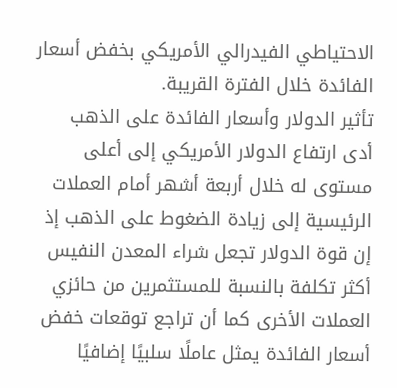الاحتياطي الفيدرالي الأمريكي بخفض أسعار الفائدة خلال الفترة القريبة.
تأثير الدولار وأسعار الفائدة على الذهب
أدى ارتفاع الدولار الأمريكي إلى أعلى مستوى له خلال أربعة أشهر أمام العملات الرئيسية إلى زيادة الضغوط على الذهب إذ إن قوة الدولار تجعل شراء المعدن النفيس أكثر تكلفة بالنسبة للمستثمرين من حائزي العملات الأخرى كما أن تراجع توقعات خفض أسعار الفائدة يمثل عاملًا سلبيًا إضافيًا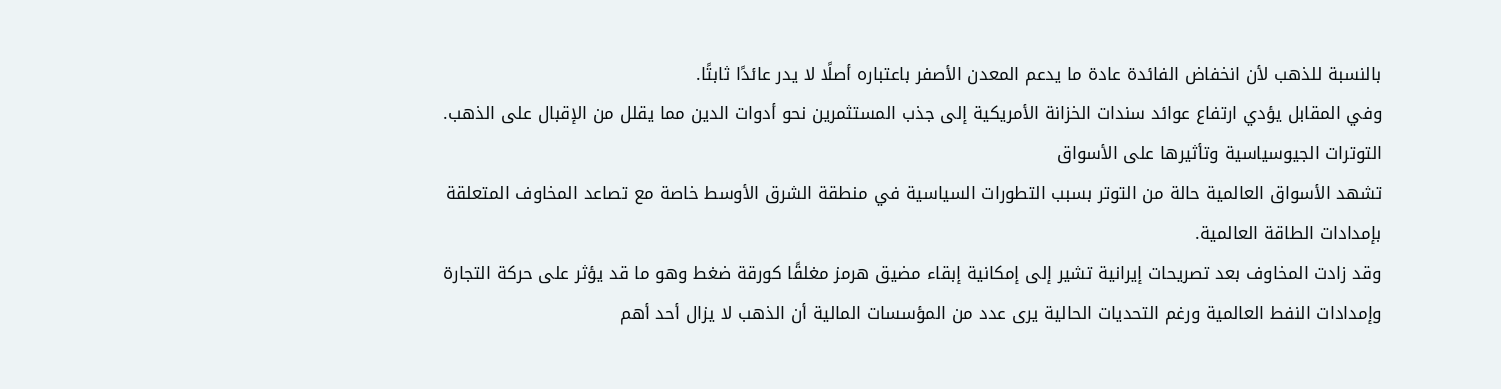بالنسبة للذهب لأن انخفاض الفائدة عادة ما يدعم المعدن الأصفر باعتباره أصلًا لا يدر عائدًا ثابتًا.
وفي المقابل يؤدي ارتفاع عوائد سندات الخزانة الأمريكية إلى جذب المستثمرين نحو أدوات الدين مما يقلل من الإقبال على الذهب.
التوترات الجيوسياسية وتأثيرها على الأسواق
تشهد الأسواق العالمية حالة من التوتر بسبب التطورات السياسية في منطقة الشرق الأوسط خاصة مع تصاعد المخاوف المتعلقة بإمدادات الطاقة العالمية.
وقد زادت المخاوف بعد تصريحات إيرانية تشير إلى إمكانية إبقاء مضيق هرمز مغلقًا كورقة ضغط وهو ما قد يؤثر على حركة التجارة وإمدادات النفط العالمية ورغم التحديات الحالية يرى عدد من المؤسسات المالية أن الذهب لا يزال أحد أهم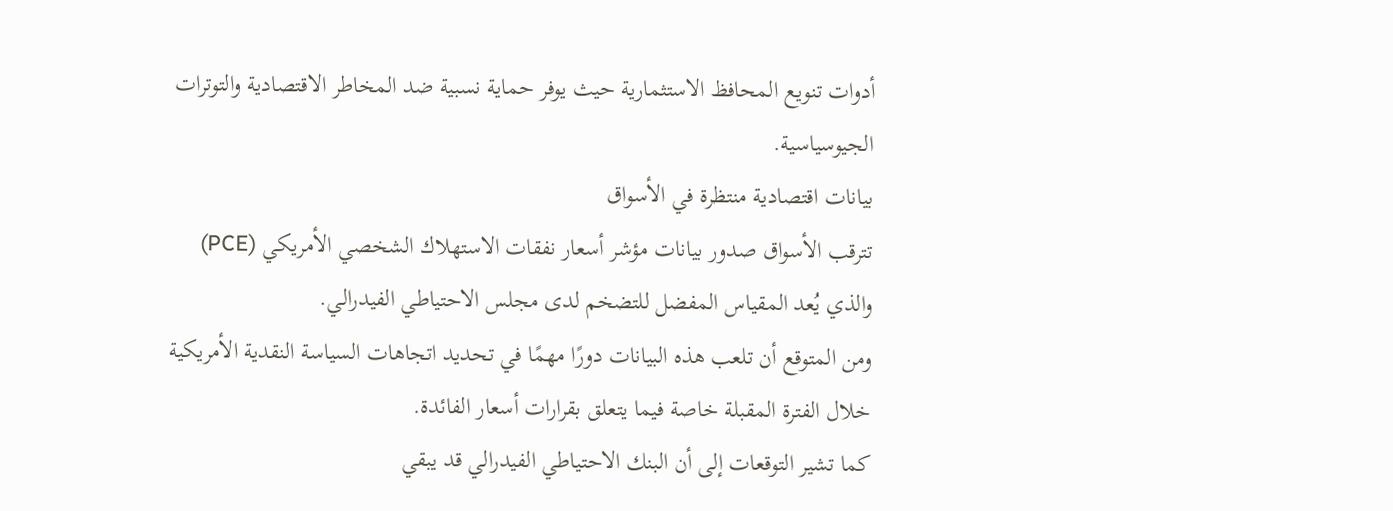أدوات تنويع المحافظ الاستثمارية حيث يوفر حماية نسبية ضد المخاطر الاقتصادية والتوترات الجيوسياسية.
بيانات اقتصادية منتظرة في الأسواق
تترقب الأسواق صدور بيانات مؤشر أسعار نفقات الاستهلاك الشخصي الأمريكي (PCE) والذي يُعد المقياس المفضل للتضخم لدى مجلس الاحتياطي الفيدرالي.
ومن المتوقع أن تلعب هذه البيانات دورًا مهمًا في تحديد اتجاهات السياسة النقدية الأمريكية خلال الفترة المقبلة خاصة فيما يتعلق بقرارات أسعار الفائدة.
كما تشير التوقعات إلى أن البنك الاحتياطي الفيدرالي قد يبقي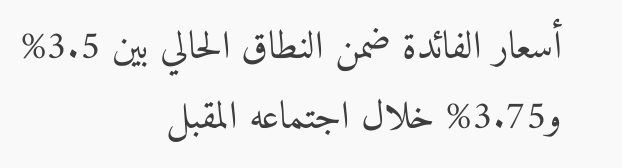أسعار الفائدة ضمن النطاق الحالي بين 3.5% و3.75% خلال اجتماعه المقبل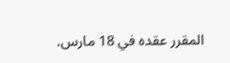المقرر عقده في 18 مارس.